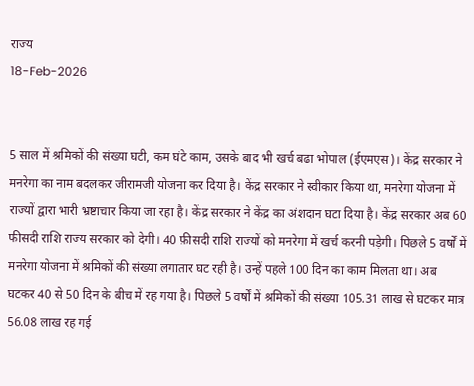राज्य
18-Feb-2026


5 साल में श्रमिकों की संख्या घटी, कम घंटे काम, उसके बाद भी खर्च बढा भोपाल (ईएमएस)। केंद्र सरकार ने मनरेगा का नाम बदलकर जीरामजी योजना कर दिया है। केंद्र सरकार ने स्वीकार किया था, मनरेगा योजना में राज्यों द्वारा भारी भ्रष्टाचार किया जा रहा है। केंद्र सरकार ने केंद्र का अंशदान घटा दिया है। केंद्र सरकार अब 60 फीसदी राशि राज्य सरकार को देगी। 40 फ़ीसदी राशि राज्यों को मनरेगा में खर्च करनी पड़ेगी। पिछले 5 वर्षों में मनरेगा योजना में श्रमिकों की संख्या लगातार घट रही है। उन्हें पहले 100 दिन का काम मिलता था। अब घटकर 40 से 50 दिन के बीच में रह गया है। पिछले 5 वर्षों में श्रमिकों की संख्या 105.31 लाख से घटकर मात्र 56.08 लाख रह गई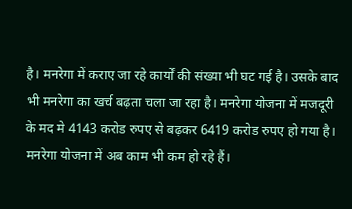है। मनरेगा में कराए जा रहे कार्यों की संख्या भी घट गई है। उसके बाद भी मनरेगा का खर्च बढ़ता चला जा रहा है। मनरेगा योजना में मजदूरी के मद मे 4143 करोड रुपए से बढ़कर 6419 करोड रुपए हो गया है। मनरेगा योजना में अब काम भी कम हो रहे हैं।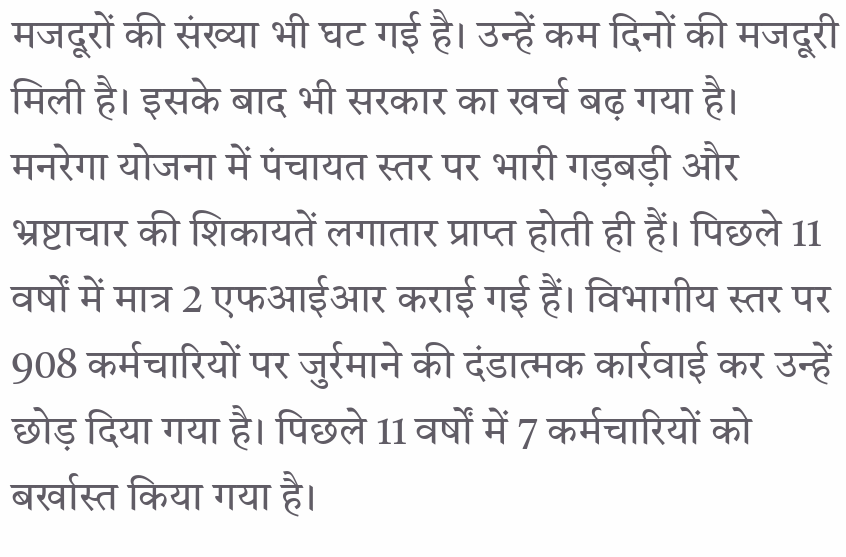मजदूरों की संख्या भी घट गई है। उन्हें कम दिनों की मजदूरी मिली है। इसके बाद भी सरकार का खर्च बढ़ गया है। मनरेगा योजना में पंचायत स्तर पर भारी गड़बड़ी और भ्रष्टाचार की शिकायतें लगातार प्राप्त होती ही हैं। पिछले 11 वर्षों में मात्र 2 एफआईआर कराई गई हैं। विभागीय स्तर पर 908 कर्मचारियों पर जुर्रमाने की दंडात्मक कार्रवाई कर उन्हें छोड़ दिया गया है। पिछले 11 वर्षों में 7 कर्मचारियों को बर्खास्त किया गया है।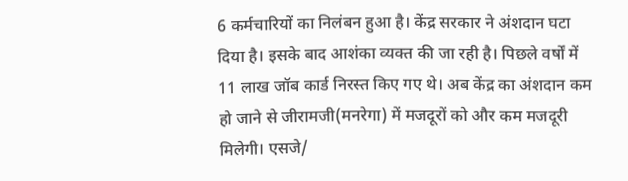6 कर्मचारियों का निलंबन हुआ है। केंद्र सरकार ने अंशदान घटा दिया है। इसके बाद आशंका व्यक्त की जा रही है। पिछले वर्षों में 11 लाख जॉब कार्ड निरस्त किए गए थे। अब केंद्र का अंशदान कम हो जाने से जीरामजी(मनरेगा) में मजदूरों को और कम मजदूरी मिलेगी। एसजे/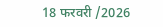18 फरवरी /2026